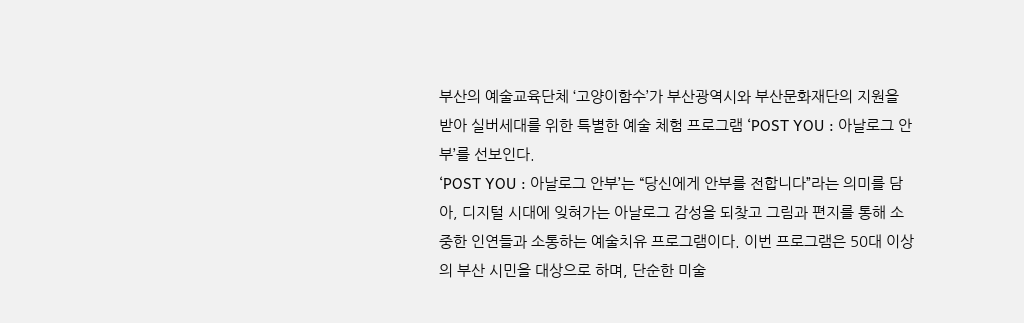부산의 예술교육단체 ‘고양이함수’가 부산광역시와 부산문화재단의 지원을 받아 실버세대를 위한 특별한 예술 체험 프로그램 ‘POST YOU : 아날로그 안부’를 선보인다.
‘POST YOU : 아날로그 안부’는 “당신에게 안부를 전합니다”라는 의미를 담아, 디지털 시대에 잊혀가는 아날로그 감성을 되찾고 그림과 편지를 통해 소중한 인연들과 소통하는 예술치유 프로그램이다. 이번 프로그램은 50대 이상의 부산 시민을 대상으로 하며, 단순한 미술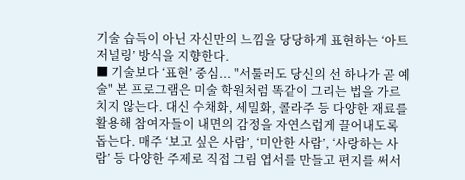기술 습득이 아닌 자신만의 느낌을 당당하게 표현하는 ‘아트저널링’ 방식을 지향한다.
■ 기술보다 ‘표현’ 중심... "서툴러도 당신의 선 하나가 곧 예술" 본 프로그램은 미술 학원처럼 똑같이 그리는 법을 가르치지 않는다. 대신 수채화, 세밀화, 콜라주 등 다양한 재료를 활용해 참여자들이 내면의 감정을 자연스럽게 끌어내도록 돕는다. 매주 ‘보고 싶은 사람’, ‘미안한 사람’, ‘사랑하는 사람’ 등 다양한 주제로 직접 그림 엽서를 만들고 편지를 써서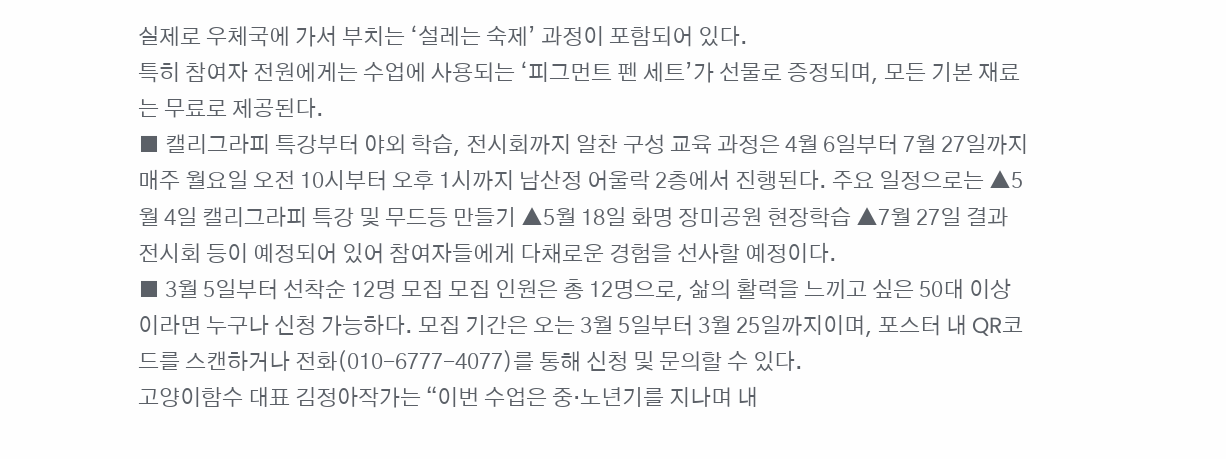실제로 우체국에 가서 부치는 ‘설레는 숙제’ 과정이 포함되어 있다.
특히 참여자 전원에게는 수업에 사용되는 ‘피그먼트 펜 세트’가 선물로 증정되며, 모든 기본 재료는 무료로 제공된다.
■ 캘리그라피 특강부터 야외 학습, 전시회까지 알찬 구성 교육 과정은 4월 6일부터 7월 27일까지 매주 월요일 오전 10시부터 오후 1시까지 남산정 어울락 2층에서 진행된다. 주요 일정으로는 ▲5월 4일 캘리그라피 특강 및 무드등 만들기 ▲5월 18일 화명 장미공원 현장학습 ▲7월 27일 결과 전시회 등이 예정되어 있어 참여자들에게 다채로운 경험을 선사할 예정이다.
■ 3월 5일부터 선착순 12명 모집 모집 인원은 총 12명으로, 삶의 활력을 느끼고 싶은 50대 이상이라면 누구나 신청 가능하다. 모집 기간은 오는 3월 5일부터 3월 25일까지이며, 포스터 내 QR코드를 스캔하거나 전화(010-6777-4077)를 통해 신청 및 문의할 수 있다.
고양이함수 대표 김정아작가는 “이번 수업은 중·노년기를 지나며 내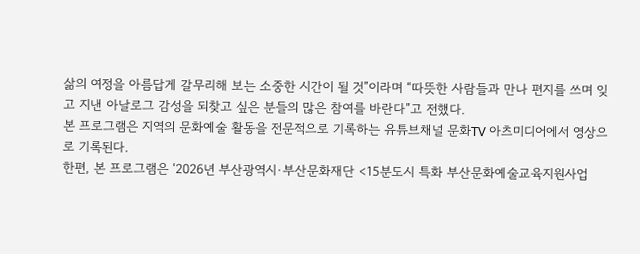삶의 여정을 아름답게 갈무리해 보는 소중한 시간이 될 것”이라며 “따뜻한 사람들과 만나 편지를 쓰며 잊고 지낸 아날로그 감성을 되찾고 싶은 분들의 많은 참여를 바란다”고 전했다.
본 프로그램은 지역의 문화예술 활동을 전문적으로 기록하는 유튜브채널 문화TV 아츠미디어에서 영상으로 기록된다.
한편, 본 프로그램은 ‘2026년 부산광역시·부산문화재단 <15분도시 특화 부산문화예술교육지원사업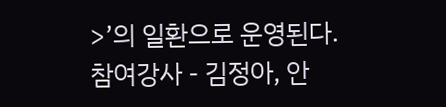>’의 일환으로 운영된다.
참여강사 - 김정아, 안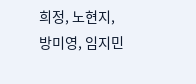희정, 노현지, 방미영, 임지민